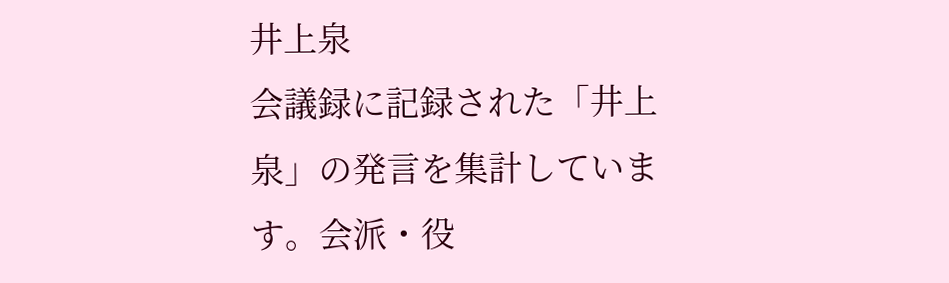井上泉
会議録に記録された「井上泉」の発言を集計しています。会派・役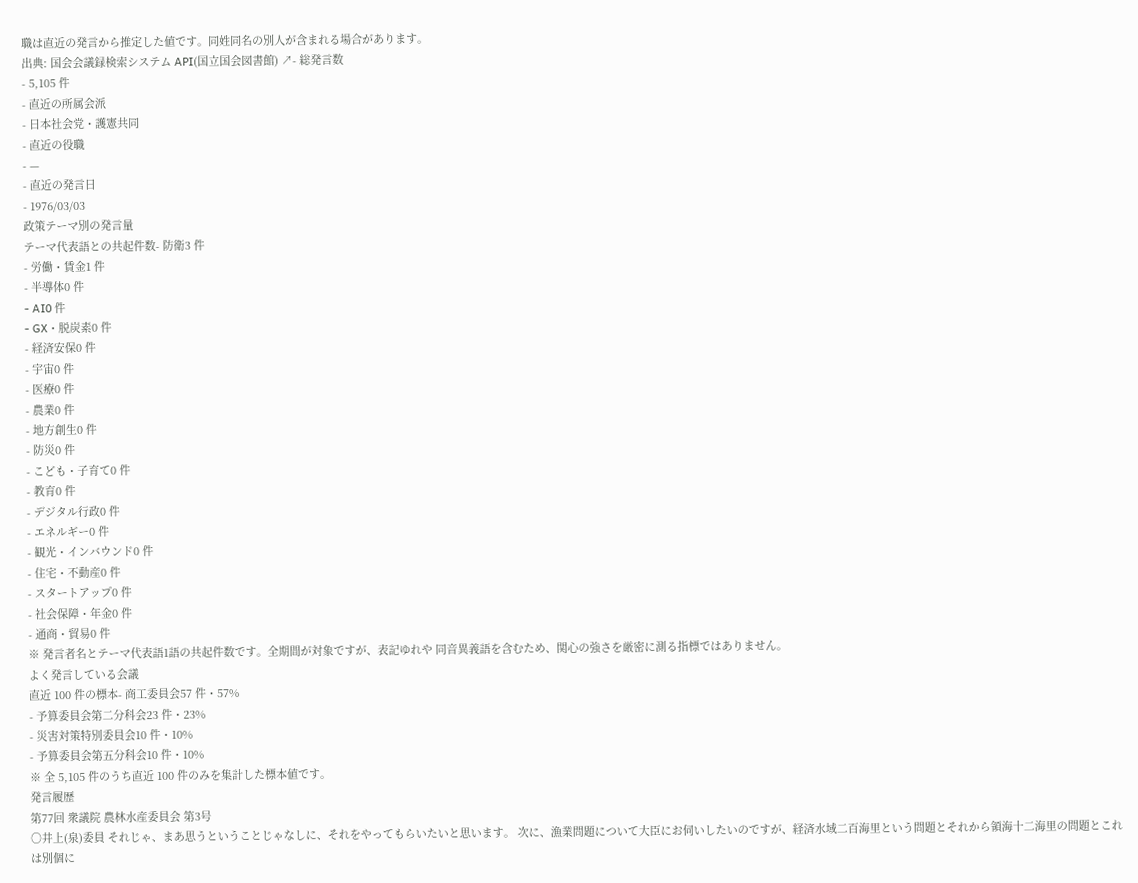職は直近の発言から推定した値です。同姓同名の別人が含まれる場合があります。
出典: 国会会議録検索システム API(国立国会図書館) ↗- 総発言数
- 5,105 件
- 直近の所属会派
- 日本社会党・護憲共同
- 直近の役職
- —
- 直近の発言日
- 1976/03/03
政策テーマ別の発言量
テーマ代表語との共起件数- 防衛3 件
- 労働・賃金1 件
- 半導体0 件
- AI0 件
- GX・脱炭素0 件
- 経済安保0 件
- 宇宙0 件
- 医療0 件
- 農業0 件
- 地方創生0 件
- 防災0 件
- こども・子育て0 件
- 教育0 件
- デジタル行政0 件
- エネルギー0 件
- 観光・インバウンド0 件
- 住宅・不動産0 件
- スタートアップ0 件
- 社会保障・年金0 件
- 通商・貿易0 件
※ 発言者名とテーマ代表語1語の共起件数です。全期間が対象ですが、表記ゆれや 同音異義語を含むため、関心の強さを厳密に測る指標ではありません。
よく発言している会議
直近 100 件の標本- 商工委員会57 件・57%
- 予算委員会第二分科会23 件・23%
- 災害対策特別委員会10 件・10%
- 予算委員会第五分科会10 件・10%
※ 全 5,105 件のうち直近 100 件のみを集計した標本値です。
発言履歴
第77回 衆議院 農林水産委員会 第3号
○井上(泉)委員 それじゃ、まあ思うということじゃなしに、それをやってもらいたいと思います。 次に、漁業問題について大臣にお伺いしたいのですが、経済水域二百海里という問題とそれから領海十二海里の問題とこれは別個に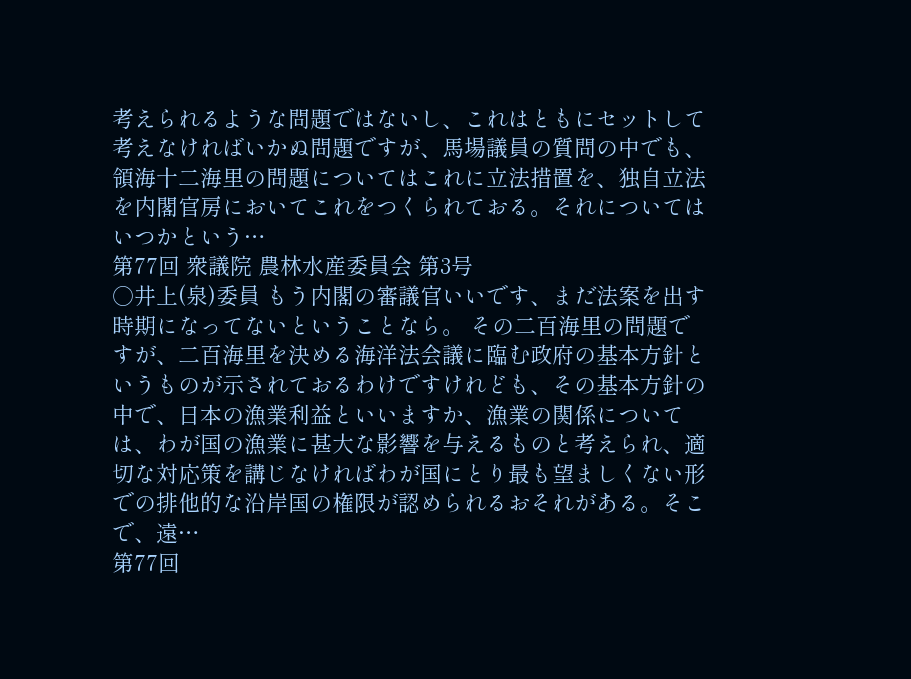考えられるような問題ではないし、これはともにセットして考えなければいかぬ問題ですが、馬場議員の質問の中でも、領海十二海里の問題についてはこれに立法措置を、独自立法を内閣官房においてこれをつくられておる。それについてはいつかという…
第77回 衆議院 農林水産委員会 第3号
○井上(泉)委員 もう内閣の審議官いいです、まだ法案を出す時期になってないということなら。 その二百海里の問題ですが、二百海里を決める海洋法会議に臨む政府の基本方針というものが示されておるわけですけれども、その基本方針の中で、日本の漁業利益といいますか、漁業の関係については、わが国の漁業に甚大な影響を与えるものと考えられ、適切な対応策を講じなければわが国にとり最も望ましくない形での排他的な沿岸国の権限が認められるおそれがある。そこで、遠…
第77回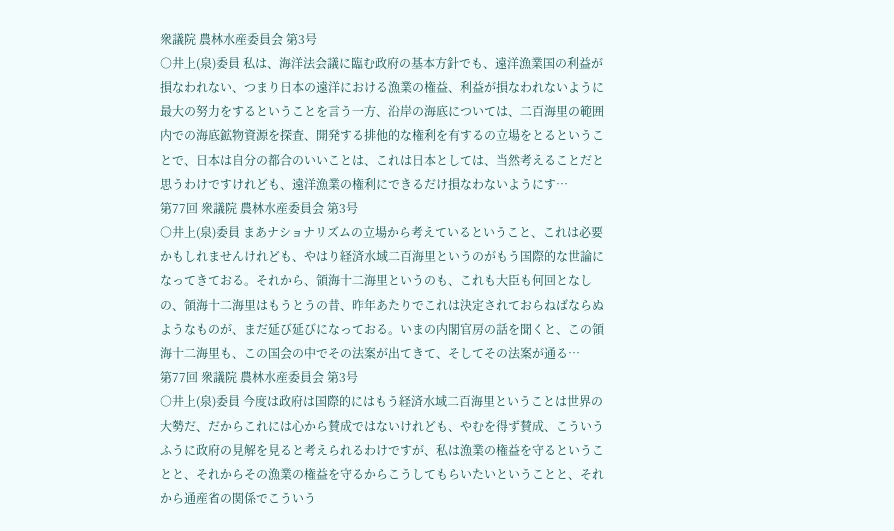衆議院 農林水産委員会 第3号
○井上(泉)委員 私は、海洋法会議に臨む政府の基本方針でも、遠洋漁業国の利益が損なわれない、つまり日本の遠洋における漁業の権益、利益が損なわれないように最大の努力をするということを言う一方、沿岸の海底については、二百海里の範囲内での海底鉱物資源を探査、開発する排他的な権利を有するの立場をとるということで、日本は自分の都合のいいことは、これは日本としては、当然考えることだと思うわけですけれども、遠洋漁業の権利にできるだけ損なわないようにす…
第77回 衆議院 農林水産委員会 第3号
○井上(泉)委員 まあナショナリズムの立場から考えているということ、これは必要かもしれませんけれども、やはり経済水域二百海里というのがもう国際的な世論になってきておる。それから、領海十二海里というのも、これも大臣も何回となしの、領海十二海里はもうとうの昔、昨年あたりでこれは決定されておらねばならぬようなものが、まだ延び延びになっておる。いまの内閣官房の話を聞くと、この領海十二海里も、この国会の中でその法案が出てきて、そしてその法案が通る…
第77回 衆議院 農林水産委員会 第3号
○井上(泉)委員 今度は政府は国際的にはもう経済水域二百海里ということは世界の大勢だ、だからこれには心から賛成ではないけれども、やむを得ず賛成、こういうふうに政府の見解を見ると考えられるわけですが、私は漁業の権益を守るということと、それからその漁業の権益を守るからこうしてもらいたいということと、それから通産省の関係でこういう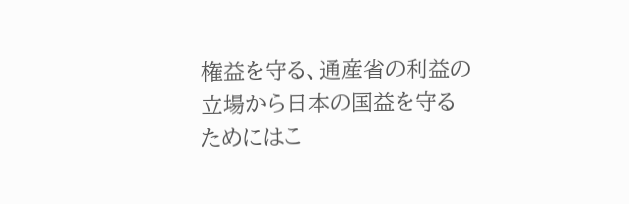権益を守る、通産省の利益の立場から日本の国益を守るためにはこ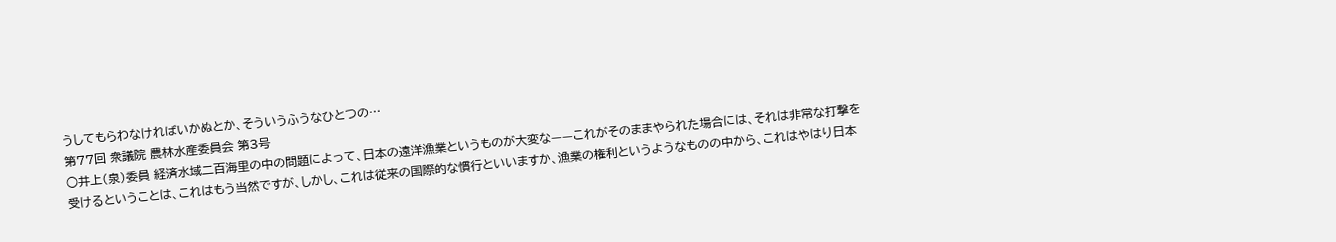うしてもらわなければいかぬとか、そういうふうなひとつの…
第77回 衆議院 農林水産委員会 第3号
○井上(泉)委員 経済水域二百海里の中の問題によって、日本の遠洋漁業というものが大変な——これがそのままやられた場合には、それは非常な打撃を受けるということは、これはもう当然ですが、しかし、これは従来の国際的な慣行といいますか、漁業の権利というようなものの中から、これはやはり日本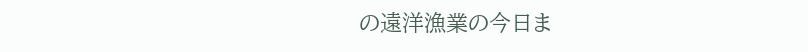の遠洋漁業の今日ま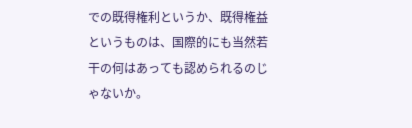での既得権利というか、既得権益というものは、国際的にも当然若干の何はあっても認められるのじゃないか。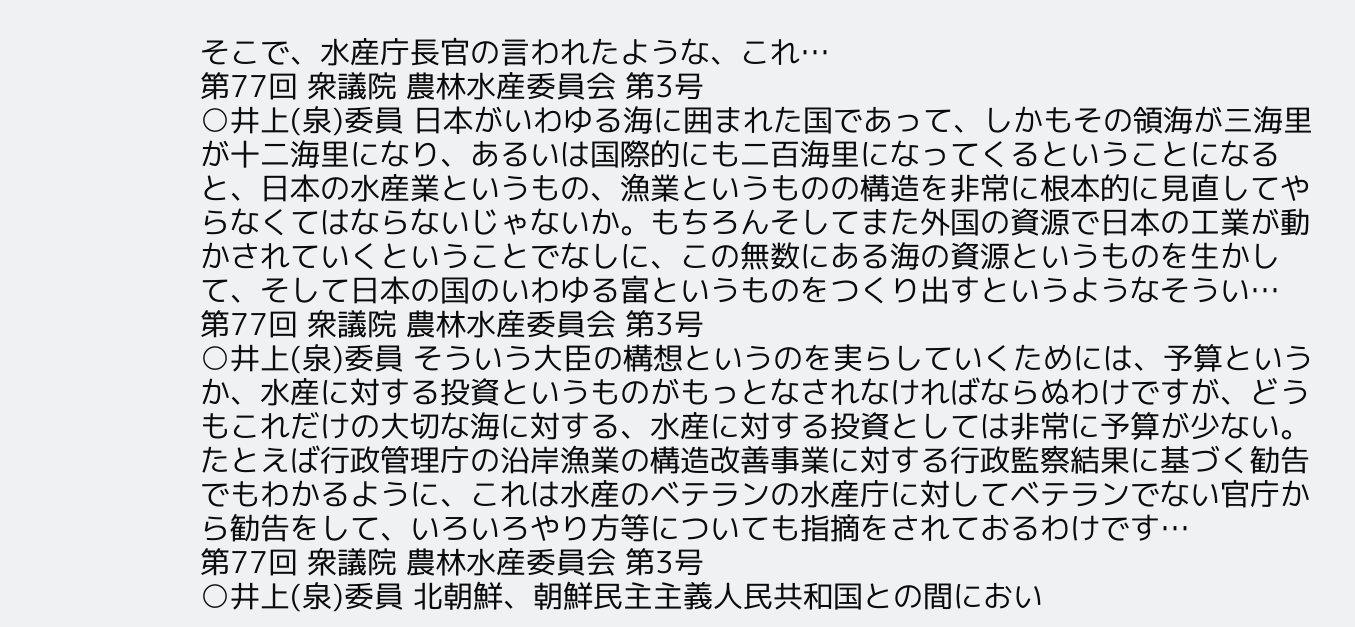そこで、水産庁長官の言われたような、これ…
第77回 衆議院 農林水産委員会 第3号
○井上(泉)委員 日本がいわゆる海に囲まれた国であって、しかもその領海が三海里が十二海里になり、あるいは国際的にも二百海里になってくるということになると、日本の水産業というもの、漁業というものの構造を非常に根本的に見直してやらなくてはならないじゃないか。もちろんそしてまた外国の資源で日本の工業が動かされていくということでなしに、この無数にある海の資源というものを生かして、そして日本の国のいわゆる富というものをつくり出すというようなそうい…
第77回 衆議院 農林水産委員会 第3号
○井上(泉)委員 そういう大臣の構想というのを実らしていくためには、予算というか、水産に対する投資というものがもっとなされなければならぬわけですが、どうもこれだけの大切な海に対する、水産に対する投資としては非常に予算が少ない。 たとえば行政管理庁の沿岸漁業の構造改善事業に対する行政監察結果に基づく勧告でもわかるように、これは水産のベテランの水産庁に対してベテランでない官庁から勧告をして、いろいろやり方等についても指摘をされておるわけです…
第77回 衆議院 農林水産委員会 第3号
○井上(泉)委員 北朝鮮、朝鮮民主主義人民共和国との間におい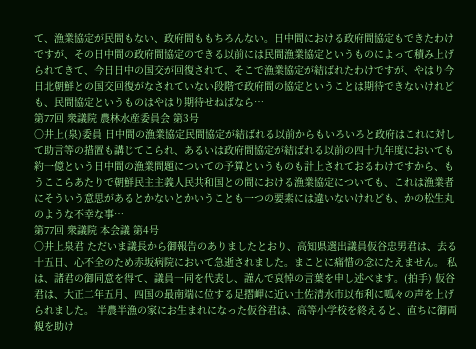て、漁業協定が民間もない、政府間ももちろんない。日中間における政府間協定もできたわけですが、その日中間の政府間協定のできる以前には民間漁業協定というものによって積み上げられてきて、今日日中の国交が回復されて、そこで漁業協定が結ばれたわけですが、やはり今日北朝鮮との国交回復がなされていない段階で政府間の協定ということは期待できないけれども、民間協定というものはやはり期待せねばなら…
第77回 衆議院 農林水産委員会 第3号
○井上(泉)委員 日中間の漁業協定民間協定が結ばれる以前からもいろいろと政府はこれに対して助言等の措置も講じてこられ、あるいは政府間協定が結ばれる以前の四十九年度においても約一億という日中間の漁業問題についての予算というものも計上されておるわけですから、もうここらあたりで朝鮮民主主義人民共和国との間における漁業協定についても、これは漁業者にそういう意思があるとかないとかいうことも一つの要素には違いないけれども、かの松生丸のような不幸な事…
第77回 衆議院 本会議 第4号
○井上泉君 ただいま議長から御報告のありましたとおり、高知県選出議員仮谷忠男君は、去る十五日、心不全のため赤坂病院において急逝されました。まことに痛惜の念にたえません。 私は、諸君の御同意を得て、議員一同を代表し、謹んで哀悼の言葉を申し述べます。(拍手) 仮谷君は、大正二年五月、四国の最南端に位する足摺岬に近い土佐清水市以布利に呱々の声を上げられました。 半農半漁の家にお生まれになった仮谷君は、高等小学校を終えると、直ちに御両親を助け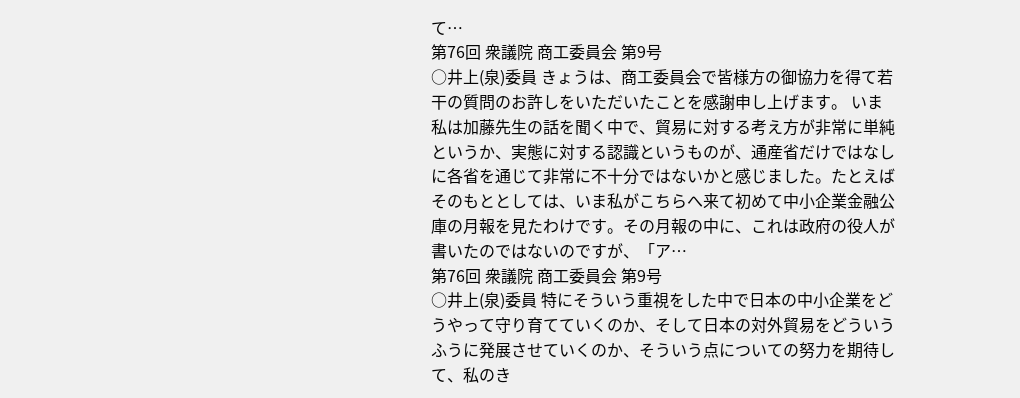て…
第76回 衆議院 商工委員会 第9号
○井上(泉)委員 きょうは、商工委員会で皆様方の御協力を得て若干の質問のお許しをいただいたことを感謝申し上げます。 いま私は加藤先生の話を聞く中で、貿易に対する考え方が非常に単純というか、実態に対する認識というものが、通産省だけではなしに各省を通じて非常に不十分ではないかと感じました。たとえばそのもととしては、いま私がこちらへ来て初めて中小企業金融公庫の月報を見たわけです。その月報の中に、これは政府の役人が書いたのではないのですが、「ア…
第76回 衆議院 商工委員会 第9号
○井上(泉)委員 特にそういう重視をした中で日本の中小企業をどうやって守り育てていくのか、そして日本の対外貿易をどういうふうに発展させていくのか、そういう点についての努力を期待して、私のき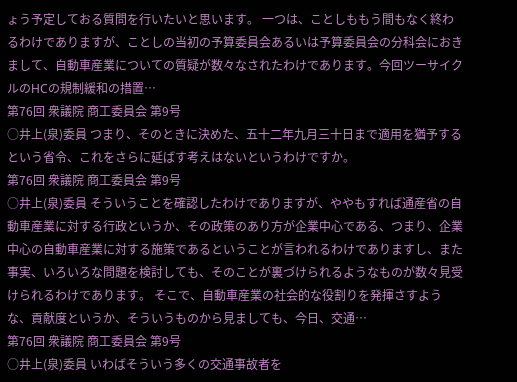ょう予定しておる質問を行いたいと思います。 一つは、ことしももう間もなく終わるわけでありますが、ことしの当初の予算委員会あるいは予算委員会の分科会におきまして、自動車産業についての質疑が数々なされたわけであります。今回ツーサイクルのHCの規制緩和の措置…
第76回 衆議院 商工委員会 第9号
○井上(泉)委員 つまり、そのときに決めた、五十二年九月三十日まで適用を猶予するという省令、これをさらに延ばす考えはないというわけですか。
第76回 衆議院 商工委員会 第9号
○井上(泉)委員 そういうことを確認したわけでありますが、ややもすれば通産省の自動車産業に対する行政というか、その政策のあり方が企業中心である、つまり、企業中心の自動車産業に対する施策であるということが言われるわけでありますし、また事実、いろいろな問題を検討しても、そのことが裏づけられるようなものが数々見受けられるわけであります。 そこで、自動車産業の社会的な役割りを発揮さすような、貢献度というか、そういうものから見ましても、今日、交通…
第76回 衆議院 商工委員会 第9号
○井上(泉)委員 いわばそういう多くの交通事故者を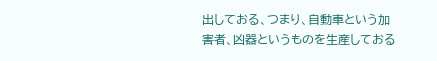出しておる、つまり、自動車という加害者、凶器というものを生産しておる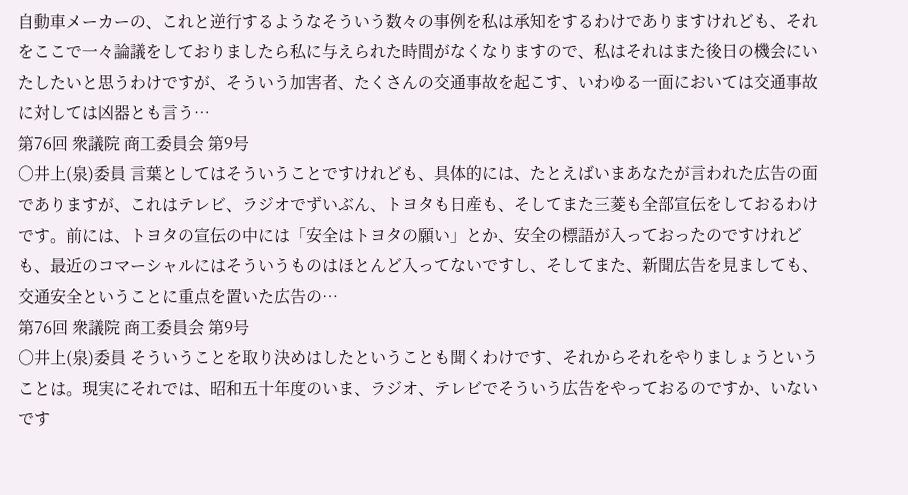自動車メーカーの、これと逆行するようなそういう数々の事例を私は承知をするわけでありますけれども、それをここで一々論議をしておりましたら私に与えられた時間がなくなりますので、私はそれはまた後日の機会にいたしたいと思うわけですが、そういう加害者、たくさんの交通事故を起こす、いわゆる一面においては交通事故に対しては凶器とも言う…
第76回 衆議院 商工委員会 第9号
○井上(泉)委員 言葉としてはそういうことですけれども、具体的には、たとえばいまあなたが言われた広告の面でありますが、これはテレビ、ラジオでずいぶん、トヨタも日産も、そしてまた三菱も全部宣伝をしておるわけです。前には、トヨタの宣伝の中には「安全はトヨタの願い」とか、安全の標語が入っておったのですけれども、最近のコマーシャルにはそういうものはほとんど入ってないですし、そしてまた、新聞広告を見ましても、交通安全ということに重点を置いた広告の…
第76回 衆議院 商工委員会 第9号
○井上(泉)委員 そういうことを取り決めはしたということも聞くわけです、それからそれをやりましょうということは。現実にそれでは、昭和五十年度のいま、ラジオ、テレビでそういう広告をやっておるのですか、いないです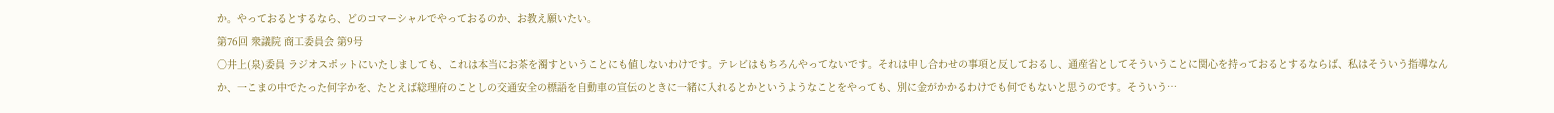か。やっておるとするなら、どのコマーシャルでやっておるのか、お教え願いたい。
第76回 衆議院 商工委員会 第9号
○井上(泉)委員 ラジオスポットにいたしましても、これは本当にお茶を濁すということにも値しないわけです。テレビはもちろんやってないです。それは申し合わせの事項と反しておるし、通産省としてそういうことに関心を持っておるとするならば、私はそういう指導なんか、一こまの中でたった何字かを、たとえば総理府のことしの交通安全の標語を自動車の宣伝のときに一緒に入れるとかというようなことをやっても、別に金がかかるわけでも何でもないと思うのです。そういう…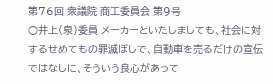第76回 衆議院 商工委員会 第9号
○井上(泉)委員 メーカーといたしましても、社会に対するせめてもの罪滅ぼしで、自動車を売るだけの宣伝ではなしに、そういう良心があって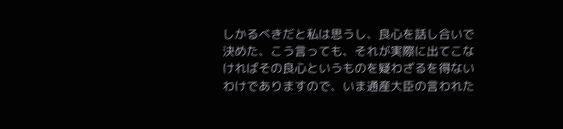しかるべきだと私は思うし、良心を話し合いで決めた、こう言っても、それが実際に出てこなければその良心というものを疑わざるを得ないわけでありますので、いま通産大臣の言われた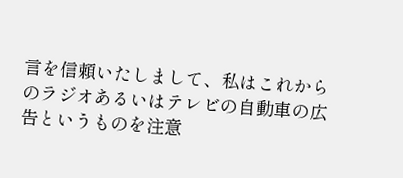言を信頼いたしまして、私はこれからのラジオあるいはテレビの自動車の広告というものを注意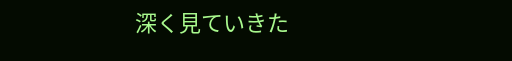深く見ていきた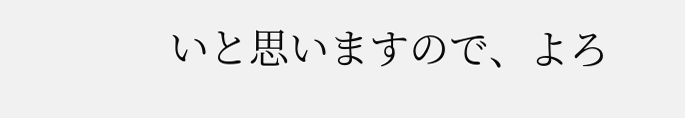いと思いますので、よろ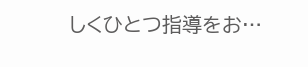しくひとつ指導をお…